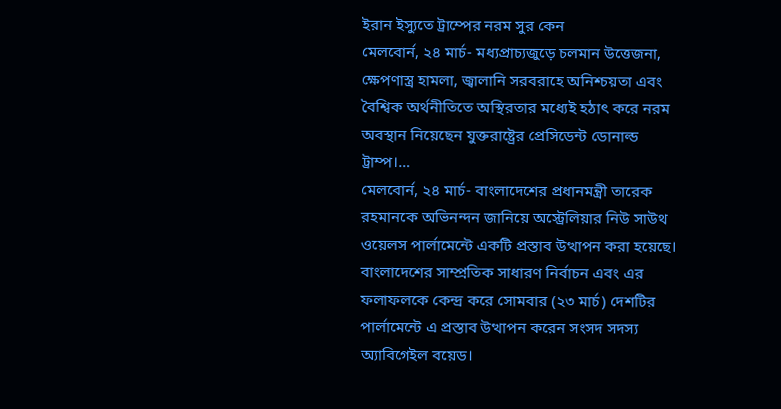ইরান ইস্যুতে ট্রাম্পের নরম সুর কেন
মেলবোর্ন, ২৪ মার্চ- মধ্যপ্রাচ্যজুড়ে চলমান উত্তেজনা, ক্ষেপণাস্ত্র হামলা, জ্বালানি সরবরাহে অনিশ্চয়তা এবং বৈশ্বিক অর্থনীতিতে অস্থিরতার মধ্যেই হঠাৎ করে নরম অবস্থান নিয়েছেন যুক্তরাষ্ট্রের প্রেসিডেন্ট ডোনাল্ড ট্রাম্প।…
মেলবোর্ন, ২৪ মার্চ- বাংলাদেশের প্রধানমন্ত্রী তারেক রহমানকে অভিনন্দন জানিয়ে অস্ট্রেলিয়ার নিউ সাউথ ওয়েলস পার্লামেন্টে একটি প্রস্তাব উত্থাপন করা হয়েছে। বাংলাদেশের সাম্প্রতিক সাধারণ নির্বাচন এবং এর ফলাফলকে কেন্দ্র করে সোমবার (২৩ মার্চ) দেশটির পার্লামেন্টে এ প্রস্তাব উত্থাপন করেন সংসদ সদস্য অ্যাবিগেইল বয়েড।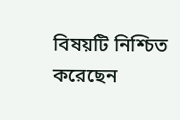বিষয়টি নিশ্চিত করেছেন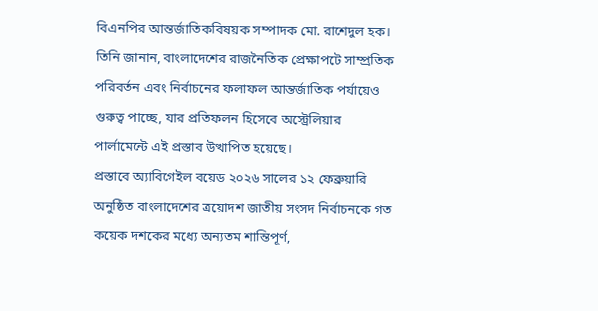বিএনপির আন্তর্জাতিকবিষয়ক সম্পাদক মো. রাশেদুল হক।
তিনি জানান, বাংলাদেশের রাজনৈতিক প্রেক্ষাপটে সাম্প্রতিক পরিবর্তন এবং নির্বাচনের ফলাফল আন্তর্জাতিক পর্যায়েও গুরুত্ব পাচ্ছে, যার প্রতিফলন হিসেবে অস্ট্রেলিয়ার পার্লামেন্টে এই প্রস্তাব উত্থাপিত হয়েছে।
প্রস্তাবে অ্যাবিগেইল বয়েড ২০২৬ সালের ১২ ফেব্রুয়ারি অনুষ্ঠিত বাংলাদেশের ত্রয়োদশ জাতীয় সংসদ নির্বাচনকে গত কয়েক দশকের মধ্যে অন্যতম শান্তিপূর্ণ,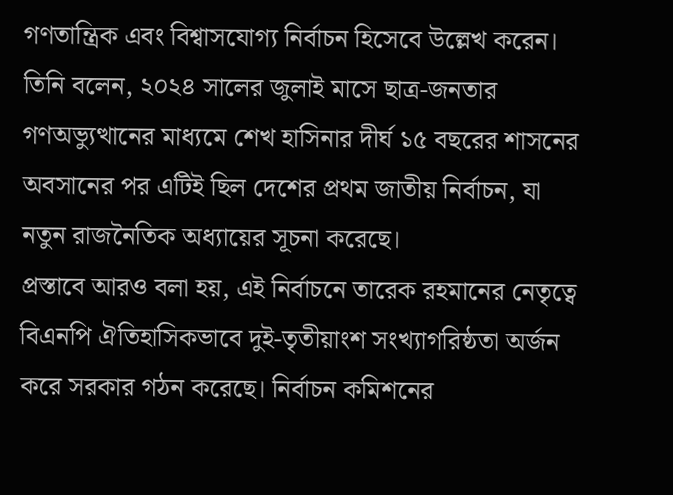গণতান্ত্রিক এবং বিশ্বাসযোগ্য নির্বাচন হিসেবে উল্লেখ করেন। তিনি বলেন, ২০২৪ সালের জুলাই মাসে ছাত্র-জনতার গণঅভ্যুত্থানের মাধ্যমে শেখ হাসিনার দীর্ঘ ১৫ বছরের শাসনের অবসানের পর এটিই ছিল দেশের প্রথম জাতীয় নির্বাচন, যা নতুন রাজনৈতিক অধ্যায়ের সূচনা করেছে।
প্রস্তাবে আরও বলা হয়, এই নির্বাচনে তারেক রহমানের নেতৃত্বে বিএনপি ঐতিহাসিকভাবে দুই-তৃতীয়াংশ সংখ্যাগরিষ্ঠতা অর্জন করে সরকার গঠন করেছে। নির্বাচন কমিশনের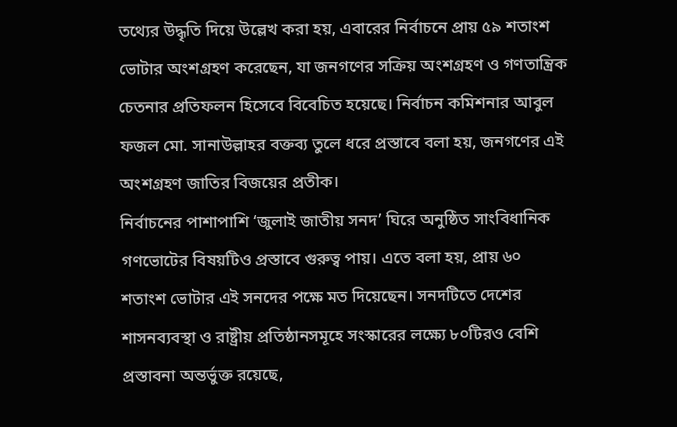তথ্যের উদ্ধৃতি দিয়ে উল্লেখ করা হয়, এবারের নির্বাচনে প্রায় ৫৯ শতাংশ ভোটার অংশগ্রহণ করেছেন, যা জনগণের সক্রিয় অংশগ্রহণ ও গণতান্ত্রিক চেতনার প্রতিফলন হিসেবে বিবেচিত হয়েছে। নির্বাচন কমিশনার আবুল ফজল মো. সানাউল্লাহর বক্তব্য তুলে ধরে প্রস্তাবে বলা হয়, জনগণের এই অংশগ্রহণ জাতির বিজয়ের প্রতীক।
নির্বাচনের পাশাপাশি ‘জুলাই জাতীয় সনদ’ ঘিরে অনুষ্ঠিত সাংবিধানিক গণভোটের বিষয়টিও প্রস্তাবে গুরুত্ব পায়। এতে বলা হয়, প্রায় ৬০ শতাংশ ভোটার এই সনদের পক্ষে মত দিয়েছেন। সনদটিতে দেশের শাসনব্যবস্থা ও রাষ্ট্রীয় প্রতিষ্ঠানসমূহে সংস্কারের লক্ষ্যে ৮০টিরও বেশি প্রস্তাবনা অন্তর্ভুক্ত রয়েছে,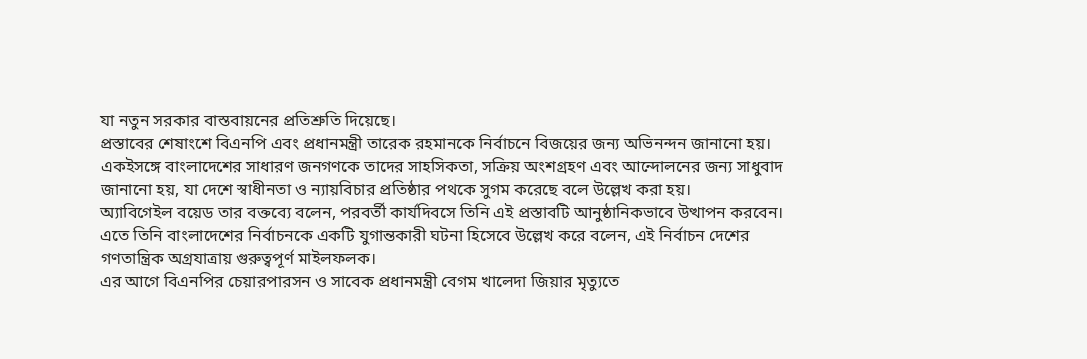যা নতুন সরকার বাস্তবায়নের প্রতিশ্রুতি দিয়েছে।
প্রস্তাবের শেষাংশে বিএনপি এবং প্রধানমন্ত্রী তারেক রহমানকে নির্বাচনে বিজয়ের জন্য অভিনন্দন জানানো হয়। একইসঙ্গে বাংলাদেশের সাধারণ জনগণকে তাদের সাহসিকতা, সক্রিয় অংশগ্রহণ এবং আন্দোলনের জন্য সাধুবাদ জানানো হয়, যা দেশে স্বাধীনতা ও ন্যায়বিচার প্রতিষ্ঠার পথকে সুগম করেছে বলে উল্লেখ করা হয়।
অ্যাবিগেইল বয়েড তার বক্তব্যে বলেন, পরবর্তী কার্যদিবসে তিনি এই প্রস্তাবটি আনুষ্ঠানিকভাবে উত্থাপন করবেন। এতে তিনি বাংলাদেশের নির্বাচনকে একটি যুগান্তকারী ঘটনা হিসেবে উল্লেখ করে বলেন, এই নির্বাচন দেশের গণতান্ত্রিক অগ্রযাত্রায় গুরুত্বপূর্ণ মাইলফলক।
এর আগে বিএনপির চেয়ারপারসন ও সাবেক প্রধানমন্ত্রী বেগম খালেদা জিয়ার মৃত্যুতে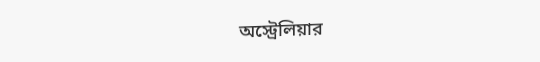অস্ট্রেলিয়ার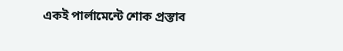একই পার্লামেন্টে শোক প্রস্তাব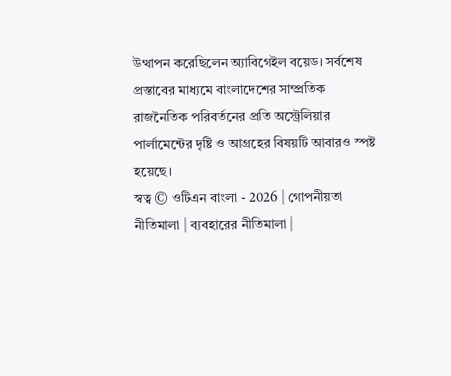উত্থাপন করেছিলেন অ্যাবিগেইল বয়েড। সর্বশেষ প্রস্তাবের মাধ্যমে বাংলাদেশের সাম্প্রতিক রাজনৈতিক পরিবর্তনের প্রতি অস্ট্রেলিয়ার পার্লামেন্টের দৃষ্টি ও আগ্রহের বিষয়টি আবারও স্পষ্ট হয়েছে।
স্বত্ব © ওটিএন বাংলা - 2026 | গোপনীয়তা নীতিমালা | ব্যবহারের নীতিমালা |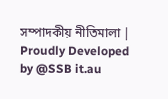সম্পাদকীয় নীতিমালা | Proudly Developed by @SSB it.au